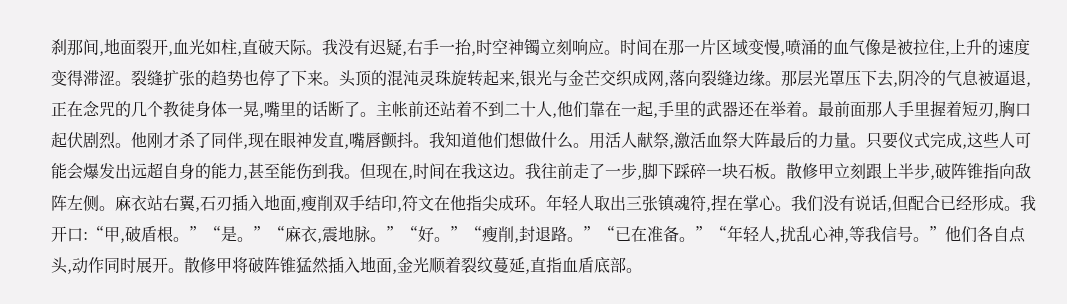刹那间,地面裂开,血光如柱,直破天际。我没有迟疑,右手一抬,时空神镯立刻响应。时间在那一片区域变慢,喷涌的血气像是被拉住,上升的速度变得滞涩。裂缝扩张的趋势也停了下来。头顶的混沌灵珠旋转起来,银光与金芒交织成网,落向裂缝边缘。那层光罩压下去,阴冷的气息被逼退,正在念咒的几个教徒身体一晃,嘴里的话断了。主帐前还站着不到二十人,他们靠在一起,手里的武器还在举着。最前面那人手里握着短刃,胸口起伏剧烈。他刚才杀了同伴,现在眼神发直,嘴唇颤抖。我知道他们想做什么。用活人献祭,激活血祭大阵最后的力量。只要仪式完成,这些人可能会爆发出远超自身的能力,甚至能伤到我。但现在,时间在我这边。我往前走了一步,脚下踩碎一块石板。散修甲立刻跟上半步,破阵锥指向敌阵左侧。麻衣站右翼,石刃插入地面,瘦削双手结印,符文在他指尖成环。年轻人取出三张镇魂符,捏在掌心。我们没有说话,但配合已经形成。我开口:“甲,破盾根。”“是。”“麻衣,震地脉。”“好。”“瘦削,封退路。”“已在准备。”“年轻人,扰乱心神,等我信号。”他们各自点头,动作同时展开。散修甲将破阵锥猛然插入地面,金光顺着裂纹蔓延,直指血盾底部。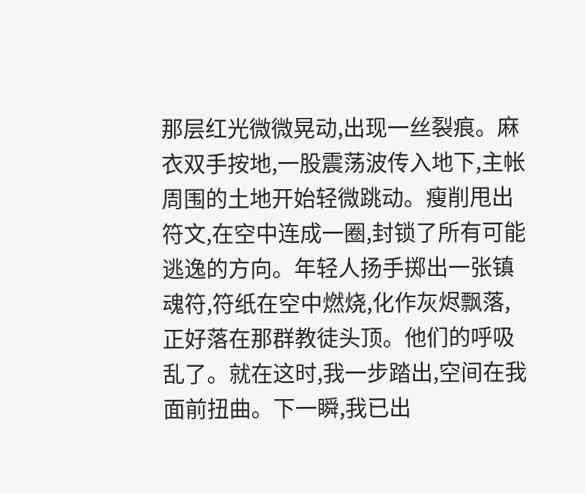那层红光微微晃动,出现一丝裂痕。麻衣双手按地,一股震荡波传入地下,主帐周围的土地开始轻微跳动。瘦削甩出符文,在空中连成一圈,封锁了所有可能逃逸的方向。年轻人扬手掷出一张镇魂符,符纸在空中燃烧,化作灰烬飘落,正好落在那群教徒头顶。他们的呼吸乱了。就在这时,我一步踏出,空间在我面前扭曲。下一瞬,我已出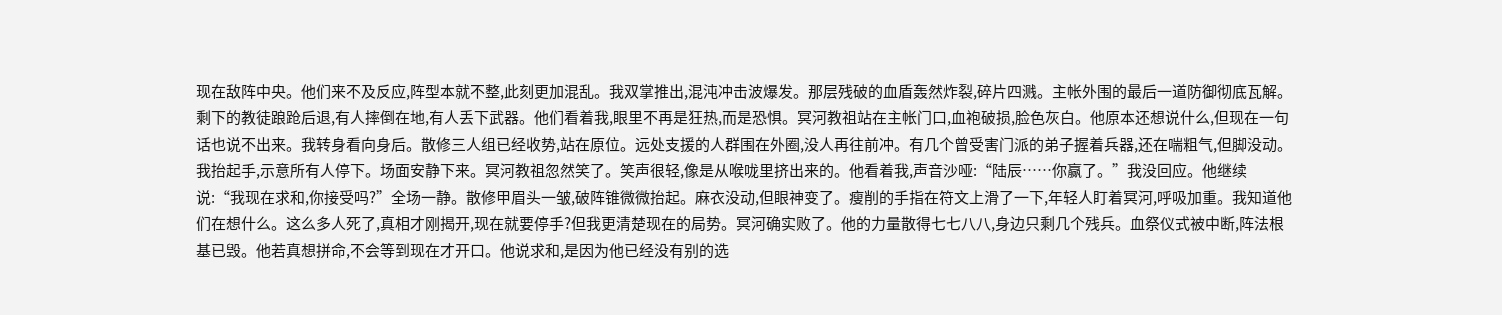现在敌阵中央。他们来不及反应,阵型本就不整,此刻更加混乱。我双掌推出,混沌冲击波爆发。那层残破的血盾轰然炸裂,碎片四溅。主帐外围的最后一道防御彻底瓦解。剩下的教徒踉跄后退,有人摔倒在地,有人丢下武器。他们看着我,眼里不再是狂热,而是恐惧。冥河教祖站在主帐门口,血袍破损,脸色灰白。他原本还想说什么,但现在一句话也说不出来。我转身看向身后。散修三人组已经收势,站在原位。远处支援的人群围在外圈,没人再往前冲。有几个曾受害门派的弟子握着兵器,还在喘粗气,但脚没动。我抬起手,示意所有人停下。场面安静下来。冥河教祖忽然笑了。笑声很轻,像是从喉咙里挤出来的。他看着我,声音沙哑:“陆辰……你赢了。”我没回应。他继续说:“我现在求和,你接受吗?”全场一静。散修甲眉头一皱,破阵锥微微抬起。麻衣没动,但眼神变了。瘦削的手指在符文上滑了一下,年轻人盯着冥河,呼吸加重。我知道他们在想什么。这么多人死了,真相才刚揭开,现在就要停手?但我更清楚现在的局势。冥河确实败了。他的力量散得七七八八,身边只剩几个残兵。血祭仪式被中断,阵法根基已毁。他若真想拼命,不会等到现在才开口。他说求和,是因为他已经没有别的选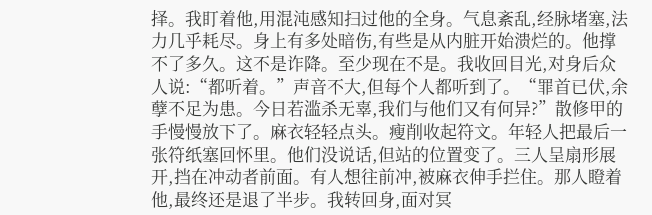择。我盯着他,用混沌感知扫过他的全身。气息紊乱,经脉堵塞,法力几乎耗尽。身上有多处暗伤,有些是从内脏开始溃烂的。他撑不了多久。这不是诈降。至少现在不是。我收回目光,对身后众人说:“都听着。”声音不大,但每个人都听到了。“罪首已伏,余孽不足为患。今日若滥杀无辜,我们与他们又有何异?”散修甲的手慢慢放下了。麻衣轻轻点头。瘦削收起符文。年轻人把最后一张符纸塞回怀里。他们没说话,但站的位置变了。三人呈扇形展开,挡在冲动者前面。有人想往前冲,被麻衣伸手拦住。那人瞪着他,最终还是退了半步。我转回身,面对冥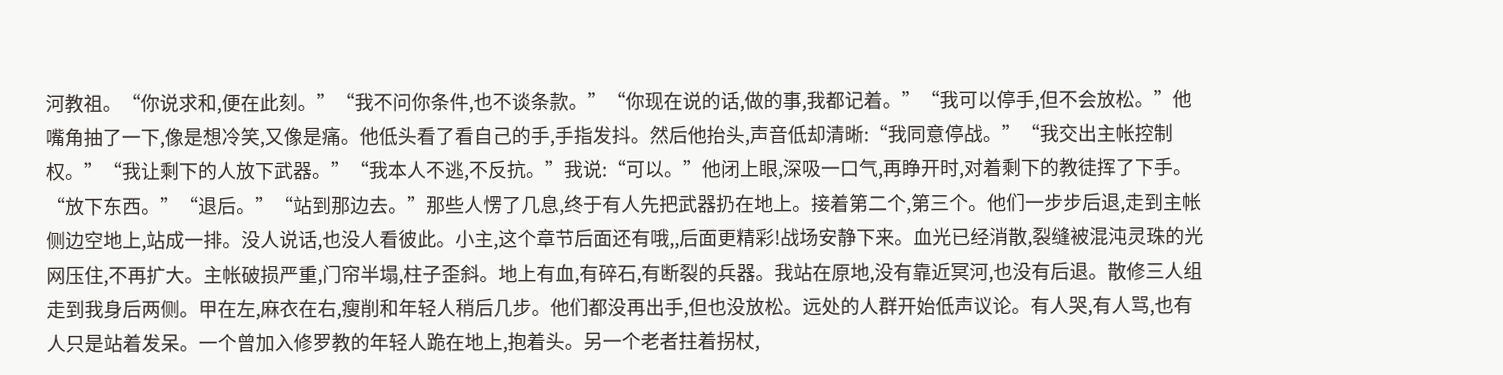河教祖。“你说求和,便在此刻。”“我不问你条件,也不谈条款。”“你现在说的话,做的事,我都记着。”“我可以停手,但不会放松。”他嘴角抽了一下,像是想冷笑,又像是痛。他低头看了看自己的手,手指发抖。然后他抬头,声音低却清晰:“我同意停战。”“我交出主帐控制权。”“我让剩下的人放下武器。”“我本人不逃,不反抗。”我说:“可以。”他闭上眼,深吸一口气,再睁开时,对着剩下的教徒挥了下手。“放下东西。”“退后。”“站到那边去。”那些人愣了几息,终于有人先把武器扔在地上。接着第二个,第三个。他们一步步后退,走到主帐侧边空地上,站成一排。没人说话,也没人看彼此。小主,这个章节后面还有哦,,后面更精彩!战场安静下来。血光已经消散,裂缝被混沌灵珠的光网压住,不再扩大。主帐破损严重,门帘半塌,柱子歪斜。地上有血,有碎石,有断裂的兵器。我站在原地,没有靠近冥河,也没有后退。散修三人组走到我身后两侧。甲在左,麻衣在右,瘦削和年轻人稍后几步。他们都没再出手,但也没放松。远处的人群开始低声议论。有人哭,有人骂,也有人只是站着发呆。一个曾加入修罗教的年轻人跪在地上,抱着头。另一个老者拄着拐杖,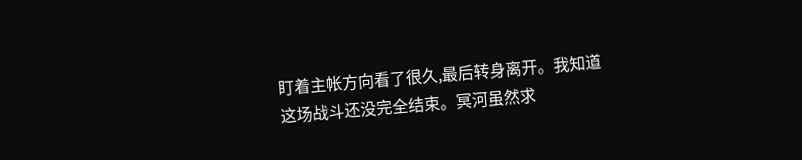盯着主帐方向看了很久,最后转身离开。我知道这场战斗还没完全结束。冥河虽然求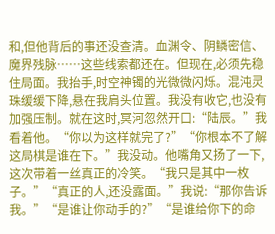和,但他背后的事还没查清。血渊令、阴鳞密信、魔界残脉……这些线索都还在。但现在,必须先稳住局面。我抬手,时空神镯的光微微闪烁。混沌灵珠缓缓下降,悬在我肩头位置。我没有收它,也没有加强压制。就在这时,冥河忽然开口:“陆辰。”我看着他。“你以为这样就完了?”“你根本不了解这局棋是谁在下。”我没动。他嘴角又扬了一下,这次带着一丝真正的冷笑。“我只是其中一枚子。”“真正的人,还没露面。”我说:“那你告诉我。”“是谁让你动手的?”“是谁给你下的命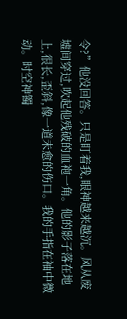令?”他没回答。只是盯着我,眼神越来越沉。风从废墟间穿过,吹起他残破的血袍一角。他的影子落在地上,很长,歪斜,像一道未愈的伤口。我的手指在袖中微动。时空神镯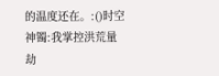的温度还在。:()时空神镯:我掌控洪荒量劫